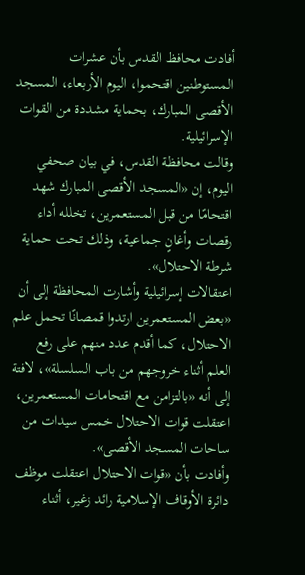أفادت محافظ القدس بأن عشرات المستوطنين اقتحموا، اليوم الأربعاء، المسجد الأقصى المبارك، بحماية مشددة من القوات الإسرائيلية.
وقالت محافظة القدس، في بيان صحفي اليوم، إن «المسجد الأقصى المبارك شهد اقتحامًا من قبل المستعمرين، تخلله أداء رقصات وأغانٍ جماعية، وذلك تحت حماية شرطة الاحتلال».
اعتقالات إسرائيلية وأشارت المحافظة إلى أن «بعض المستعمرين ارتدوا قمصانًا تحمل علم الاحتلال، كما أقدم عدد منهم على رفع العلم أثناء خروجهم من باب السلسلة»، لافتة إلى أنه «بالتزامن مع اقتحامات المستعمرين، اعتقلت قوات الاحتلال خمس سيدات من ساحات المسجد الأقصى».
وأفادت بأن «قوات الاحتلال اعتقلت موظف دائرة الأوقاف الإسلامية رائد زغير، أثناء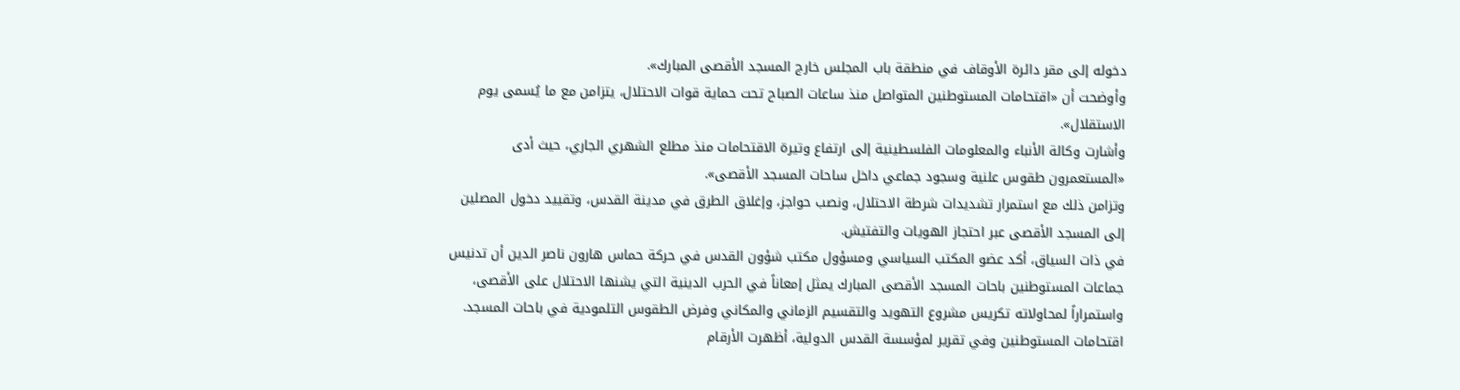دخوله إلى مقر دائرة الأوقاف في منطقة باب المجلس خارج المسجد الأقصى المبارك».
وأوضحت أن «اقتحامات المستوطنين المتواصل منذ ساعات الصباح تحت حماية قوات الاحتلال، يتزامن مع ما يُسمى يوم الاستقلال».
وأشارت وكالة الأنباء والمعلومات الفلسطينية إلى ارتفاع وتيرة الاقتحامات منذ مطلع الشهري الجاري، حيث أدى «المستعمرون طقوس علنية وسجود جماعي داخل ساحات المسجد الأقصى».
وتزامن ذلك مع استمرار تشديدات شرطة الاحتلال، ونصب حواجز، وإغلاق الطرق في مدينة القدس، وتقييد دخول المصلين إلى المسجد الأقصى عبر احتجاز الهويات والتفتيش.
في ذات السياق، أكد عضو المكتب السياسي ومسؤول مكتب شؤون القدس في حركة حماس هارون ناصر الدين أن تدنيس جماعات المستوطنين باحات المسجد الأقصى المبارك يمثل إمعاناً في الحرب الدينية التي يشنها الاحتلال على الأقصى، واستمراراً لمحاولاته تكريس مشروع التهويد والتقسيم الزماني والمكاني وفرض الطقوس التلمودية في باحات المسجد.
اقتحامات المستوطنين وفي تقرير لمؤسسة القدس الدولية، أظهرت الأرقام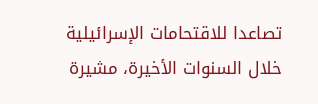تصاعدا للاقتحامات الإسرائيلية خلال السنوات الأخيرة، مشيرة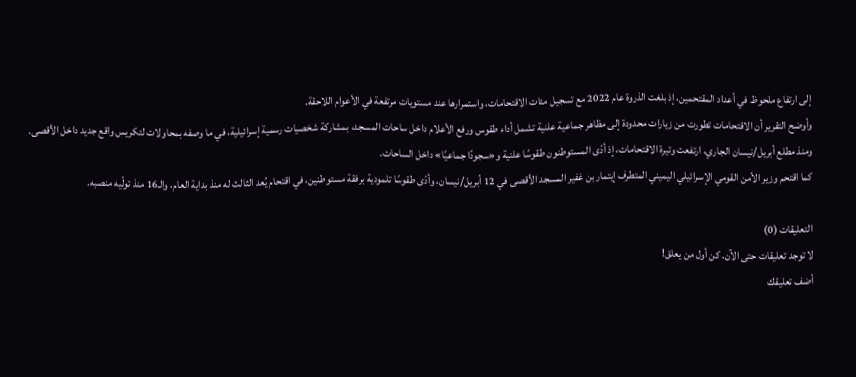إلى ارتفاع ملحوظ في أعداد المقتحمين، إذ بلغت الذروة عام 2022 مع تسجيل مئات الاقتحامات، واستمرارها عند مستويات مرتفعة في الأعوام اللاحقة.
وأوضح التقرير أن الاقتحامات تطورت من زيارات محدودة إلى مظاهر جماعية علنية تشمل أداء طقوس ورفع الأعلام داخل ساحات المسجد، بمشاركة شخصيات رسمية إسرائيلية، في ما وصفه بمحاولات لتكريس واقع جديد داخل الأقصى.
ومنذ مطلع أبريل/نيسان الجاري، ارتفعت وتيرة الاقتحامات، إذ أدّى المستوطنون طقوسًا علنية و«سجودًا جماعيًا» داخل الساحات.
كما اقتحم وزير الأمن القومي الإسرائيلي اليميني المتطرف إيتمار بن غفير المسجد الأقصى في 12 أبريل/نيسان، وأدّى طقوسًا تلمودية برفقة مستوطنين، في اقتحام يُعد الثالث له منذ بداية العام، والـ16 منذ تولّيه منصبه.

التعليقات (0)
لا توجد تعليقات حتى الآن. كن أول من يعلق!
أضف تعليقك